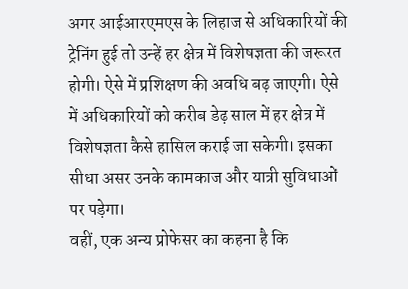अगर आईआरएमएस के लिहाज से अधिकारियों की ट्रेनिंग हुई तो उन्हें हर क्षेत्र में विशेषज्ञता की जरूरत होगी। ऐसे में प्रशिक्षण की अवधि बढ़ जाएगी। ऐसे में अधिकारियों को करीब डेढ़ साल में हर क्षेत्र में विशेषज्ञता कैसे हासिल कराई जा सकेगी। इसका सीधा असर उनके कामकाज और यात्री सुविधाओं पर पड़ेगा।
वहीं, एक अन्य प्रोफेसर का कहना है कि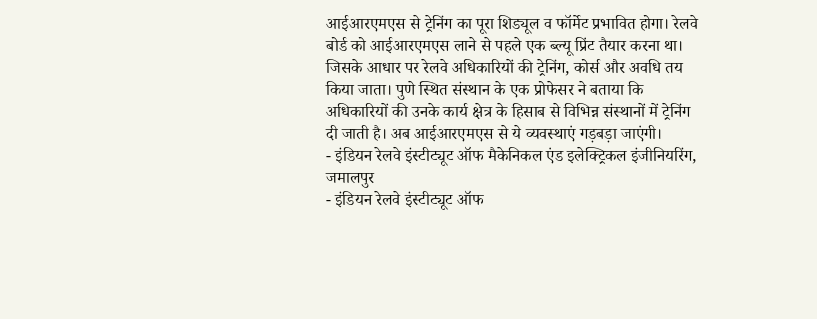आईआरएमएस से ट्रेनिंग का पूरा शिड्यूल व फॉर्मेट प्रभावित होगा। रेलवे बोर्ड को आईआरएमएस लाने से पहले एक ब्ल्यू प्रिंट तैयार करना था। जिसके आधार पर रेलवे अधिकारियों की ट्रेनिंग, कोर्स और अवधि तय किया जाता। पुणे स्थित संस्थान के एक प्रोफेसर ने बताया कि अधिकारियों की उनके कार्य क्षेत्र के हिसाब से विभिन्न संस्थानों में ट्रेनिंग दी जाती है। अब आईआरएमएस से ये व्यवस्थाएं गड़बड़ा जाएंगी।
- इंडियन रेलवे इंस्टीट्यूट ऑफ मैकेनिकल एंड इलेक्ट्रिकल इंजीनियरिंग, जमालपुर
- इंडियन रेलवे इंस्टीट्यूट ऑफ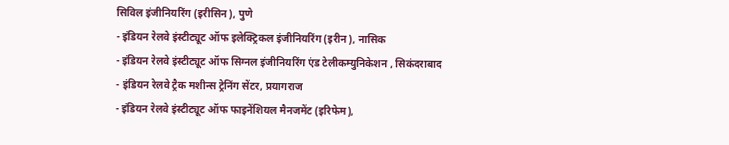सिविल इंजीनियरिंग (इरीसिन), पुणे
- इंडियन रेलवे इंस्टीट्यूट ऑफ इलेक्ट्रिकल इंजीनियरिंग (इरीन), नासिक
- इंडियन रेलवे इंस्टीट्यूट ऑफ सिग्नल इंजीनियरिंग एंड टेलीकम्युनिकेशन , सिकंदराबाद
- इंडियन रेलवे ट्रैक मशीन्स ट्रेनिंग सेंटर, प्रयागराज
- इंडियन रेलवे इंस्टीट्यूट ऑफ फाइनेंशियल मैनजमेंट (इरिफेम),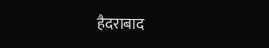हैदराबाद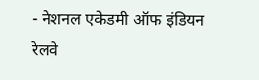- नेशनल एकेडमी ऑफ इंडियन रेलवे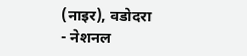(नाइर), वडोदरा
- नेशनल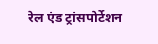रेल एंड ट्रांसपोर्टेशन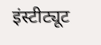इंस्टीट्यूट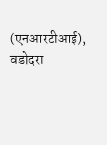(एनआरटीआई), वडोदरा